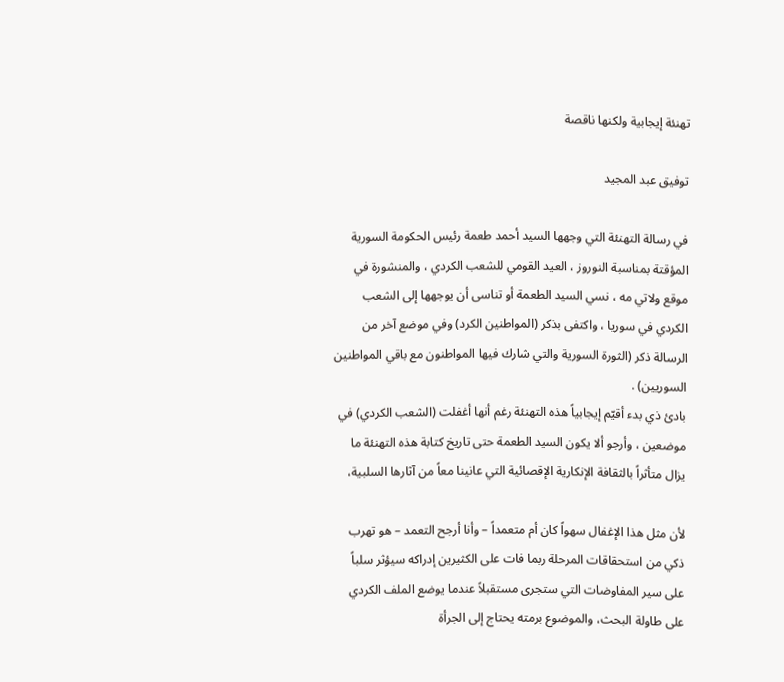تهنئة إيجابية ولكنها ناقصة

توفيق عبد المجيد

في رسالة التهنئة التي وجهها السيد أحمد طعمة رئيس الحكومة السورية المؤقتة بمناسبة النوروز ، العيد القومي للشعب الكردي ، والمنشورة في موقع ولاتي مه ، نسي السيد الطعمة أو تناسى أن يوجهها إلى الشعب الكردي في سوريا ، واكتفى بذكر (المواطنين الكرد) وفي موضع آخر من الرسالة ذكر (الثورة السورية والتي شارك فيها المواطنون مع باقي المواطنين السوريين) .
بادئ ذي بدء أقيّم إيجابياً هذه التهنئة رغم أنها أغفلت (الشعب الكردي) في موضعين ، وأرجو ألا يكون السيد الطعمة حتى تاريخ كتابة هذه التهنئة ما يزال متأثراً بالثقافة الإنكارية الإقصائية التي عانينا معاً من آثارها السلبية،

لأن مثل هذا الإغفال سهواً كان أم متعمداً – وأنا أرجح التعمد – هو تهرب ذكي من استحقاقات المرحلة ربما فات على الكثيرين إدراكه سيؤثر سلباً على سير المفاوضات التي ستجرى مستقبلاً عندما يوضع الملف الكردي على طاولة البحث، والموضوع برمته يحتاج إلى الجرأة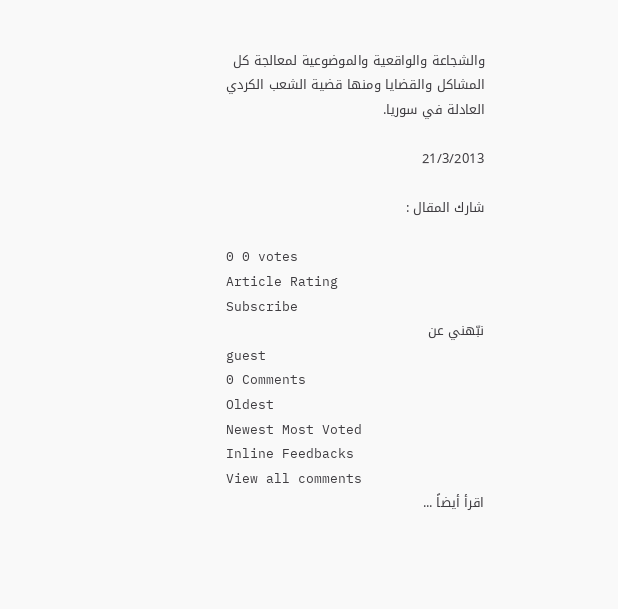والشجاعة والواقعية والموضوعية لمعالجة كل المشاكل والقضايا ومنها قضية الشعب الكردي العادلة في سوريا.

21/3/2013

شارك المقال :

0 0 votes
Article Rating
Subscribe
نبّهني عن
guest
0 Comments
Oldest
Newest Most Voted
Inline Feedbacks
View all comments
اقرأ أيضاً ...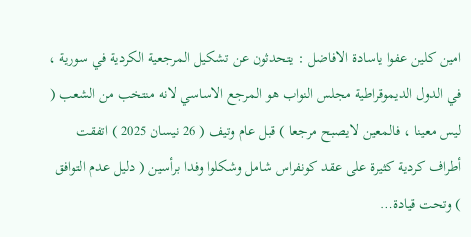امين كلين عفوا ياسادة الافاضل : يتحدثون عن تشكيل المرجعية الكردية في سورية ، في الدول الديموقراطية مجلس النواب هو المرجع الاساسي لانه منتخب من الشعب ( ليس معينا ، فالمعين لايصبح مرجعا ) قبل عام وتيف ( 26 نيسان 2025 ) اتفقت أطراف كردية كثيرة على عقد كونفراس شامل وشكلوا وفدا برأسين ( دليل عدم التوافق ) وتحت قيادة…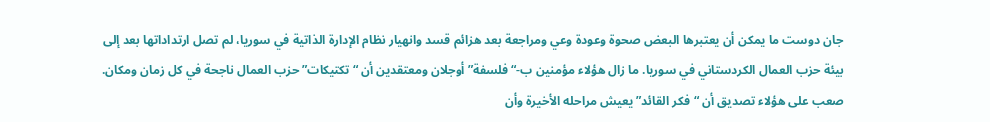جان دوست ما يمكن أن يعتبرها البعض صحوة وعودة وعي ومراجعة بعد هزائم قسد وانهيار نظام الإدارة الذاتية في سوريا، لم تصل ارتداداتها بعد إلى بيئة حزب العمال الكردستاني في سوريا. ما زال هؤلاء مؤمنين ب-“فلسفة” أوجلان ومعتقدين أن “تكتيكات” حزب العمال ناجحة في كل زمان ومكان. صعب على هؤلاء تصديق أن “فكر القائد” يعيش مراحله الأخيرة وأن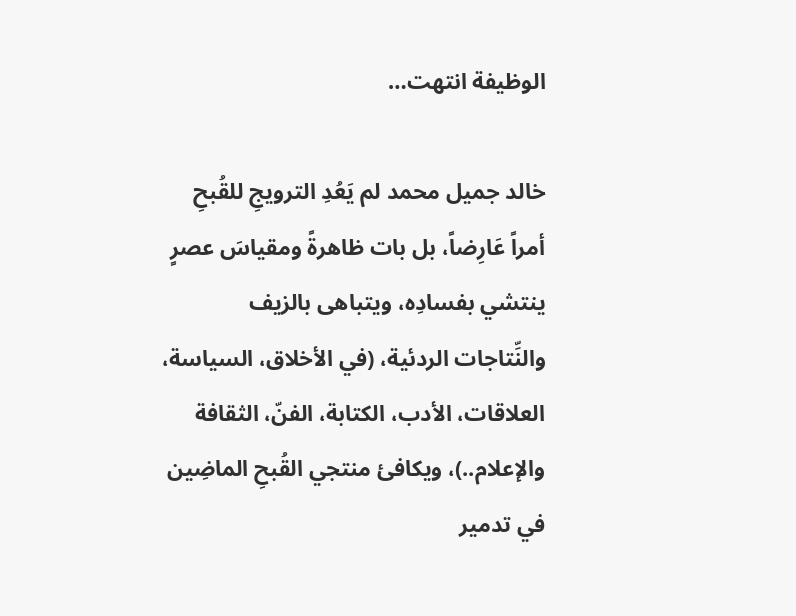الوظيفة انتهت…

خالد جميل محمد لم يَعُدِ الترويجِ للقُبحِ أمراً عَارِضاً، بل بات ظاهرةً ومقياسَ عصرٍ ينتشي بفسادِه، ويتباهى بالزيف والنِّتاجات الردئية، (في الأخلاق، السياسة، العلاقات، الأدب، الكتابة، الفنّ، الثقافة والإعلام..)، ويكافئ منتجي القُبحِ الماضِين في تدمير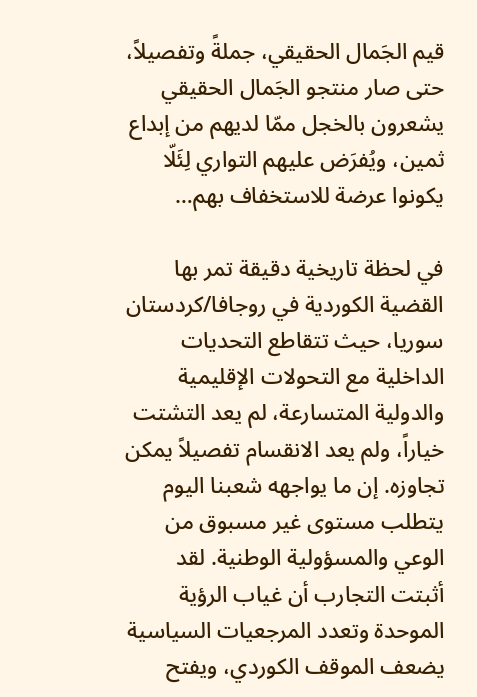قيم الجَمال الحقيقي، جملةً وتفصيلاً، حتى صار منتجو الجَمال الحقيقي يشعرون بالخجل ممّا لديهم من إبداع ثمين، ويُفرَض عليهم التواري لِئَلّا يكونوا عرضة للاستخفاف بهم…

في لحظة تاريخية دقيقة تمر بها القضية الكوردية في روجافا/كردستان سوريا، حيث تتقاطع التحديات الداخلية مع التحولات الإقليمية والدولية المتسارعة، لم يعد التشتت خياراً، ولم يعد الانقسام تفصيلاً يمكن تجاوزه. إن ما يواجهه شعبنا اليوم يتطلب مستوى غير مسبوق من الوعي والمسؤولية الوطنية. لقد أثبتت التجارب أن غياب الرؤية الموحدة وتعدد المرجعيات السياسية يضعف الموقف الكوردي، ويفتح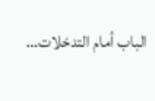الباب أمام التدخلات…